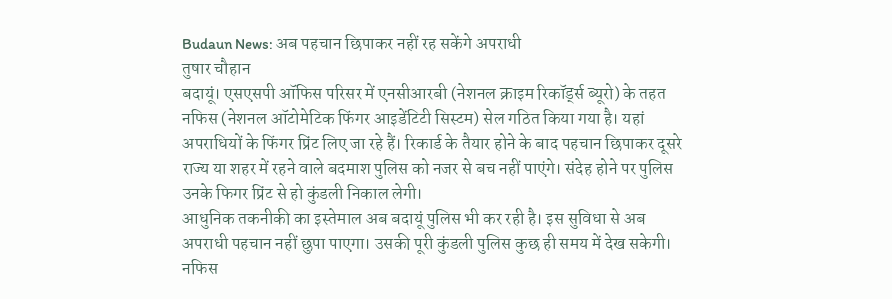Budaun News: अब पहचान छिपाकर नहीं रह सकेंगे अपराधी
तुषार चौहान
बदायूं। एसएसपी ऑफिस परिसर में एनसीआरबी (नेशनल क्राइम रिकॉर्ड्स ब्यूरो) के तहत नफिस (नेशनल ऑटोमेटिक फिंगर आइडेंटिटी सिस्टम) सेल गठित किया गया है। यहां अपराधियों के फिंगर प्रिंट लिए जा रहे हैं। रिकार्ड के तैयार होने के बाद पहचान छिपाकर दूसरे राज्य या शहर में रहने वाले बदमाश पुलिस को नजर से बच नहीं पाएंगे। संदेह होने पर पुलिस उनके फिगर प्रिंट से हो कुंडली निकाल लेगी।
आधुनिक तकनीकी का इस्तेमाल अब बदायूं पुलिस भी कर रही है। इस सुविधा से अब अपराधी पहचान नहीं छुपा पाएगा। उसकी पूरी कुंडली पुलिस कुछ ही समय में देख सकेगी। नफिस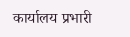कार्यालय प्रभारी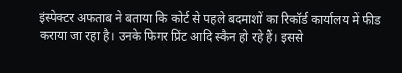इंस्पेक्टर अफताब ने बताया कि कोर्ट से पहले बदमाशों का रिकॉर्ड कार्यालय में फीड कराया जा रहा है। उनके फिगर प्रिंट आदि स्कैन हो रहे हैं। इससे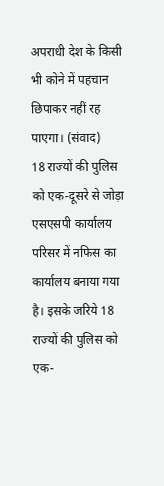अपराधी देश के किसी भी कोने में पहचान छिपाकर नहीं रह पाएगा। (संवाद)
18 राज्यों की पुलिस को एक-दूसरे से जोड़ा
एसएसपी कार्यालय परिसर में नफिस का कार्यालय बनाया गया है। इसके जरिये 18 राज्यों की पुलिस को एक-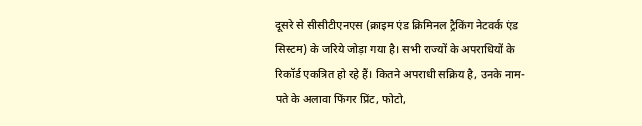दूसरे से सीसीटीएनएस (क्राइम एंड क्रिमिनल ट्रैकिंग नेटवर्क एंड सिस्टम) के जरिये जोड़ा गया है। सभी राज्यों के अपराधियों के रिकॉर्ड एकत्रित हो रहे हैं। कितने अपराधी सक्रिय है, उनके नाम- पते के अलावा फिंगर प्रिंट, फोटो,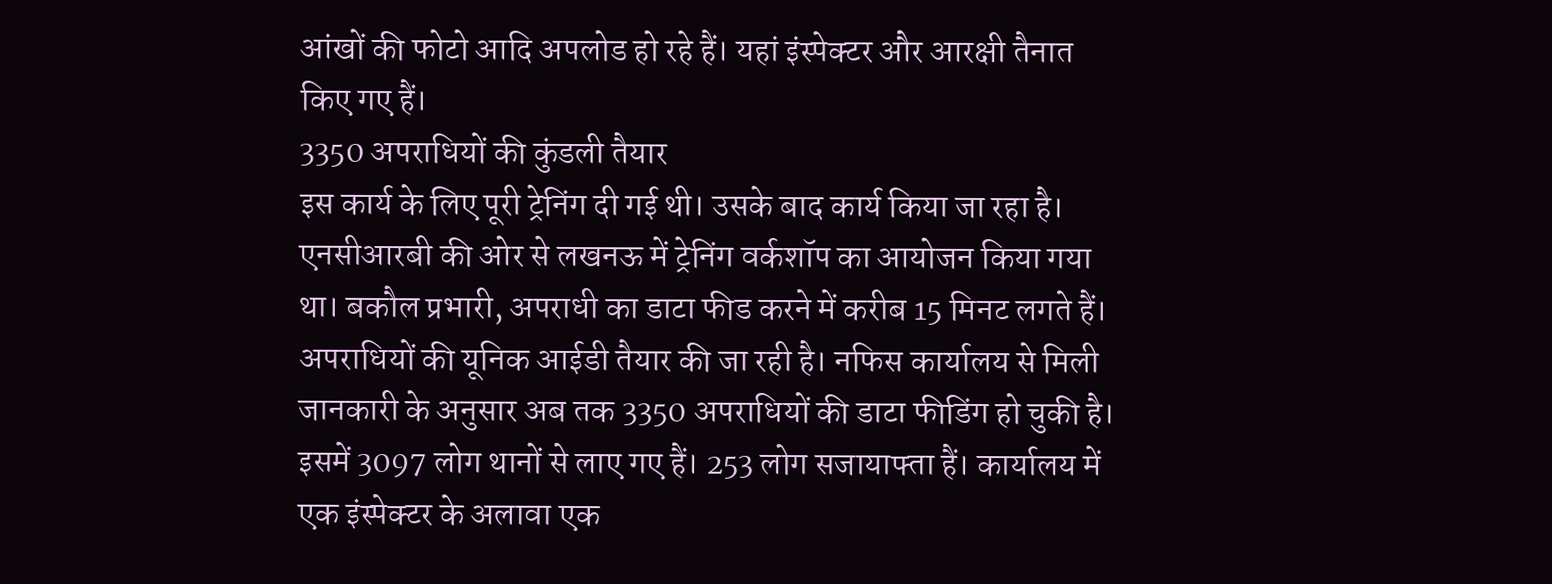आंखों की फोटो आदि अपलोड हो रहे हैं। यहां इंस्पेक्टर और आरक्षी तैनात किए गए हैं।
3350 अपराधियों की कुंडली तैयार
इस कार्य के लिए पूरी ट्रेनिंग दी गई थी। उसके बाद कार्य किया जा रहा है। एनसीआरबी की ओर से लखनऊ में ट्रेनिंग वर्कशॉप का आयोजन किया गया था। बकौल प्रभारी, अपराधी का डाटा फीड करने में करीब 15 मिनट लगते हैं। अपराधियों की यूनिक आईडी तैयार की जा रही है। नफिस कार्यालय से मिली जानकारी के अनुसार अब तक 3350 अपराधियों की डाटा फीडिंग हो चुकी है। इसमें 3097 लोग थानों से लाए गए हैं। 253 लोग सजायाफ्ता हैं। कार्यालय में एक इंस्पेक्टर के अलावा एक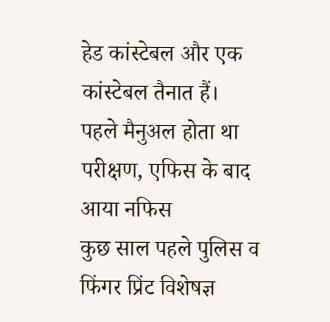हेड कांस्टेबल और एक कांस्टेबल तैनात हैं।
पहले मैनुअल होता था परीक्षण, एफिस के बाद आया नफिस
कुछ साल पहले पुलिस व फिंगर प्रिंट विशेषज्ञ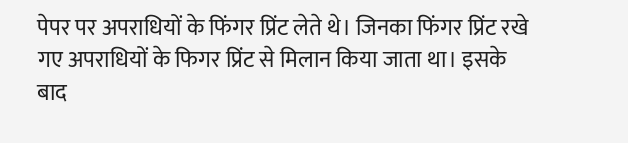पेपर पर अपराधियों के फिंगर प्रिंट लेते थे। जिनका फिंगर प्रिंट रखे गए अपराधियों के फिगर प्रिंट से मिलान किया जाता था। इसके बाद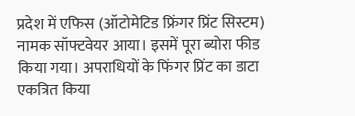प्रदेश में एफिस (ऑटोमेटिड फ्रिंगर प्रिंट सिस्टम) नामक सॉफ्टवेयर आया। इसमें पूरा ब्योरा फीड किया गया। अपराधियों के फिंगर प्रिंट का डाटा एकत्रित किया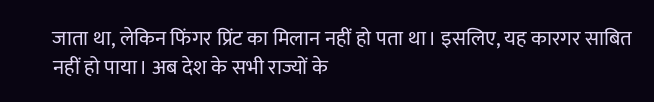जाता था, लेकिन फिंगर प्रिंट का मिलान नहीं हो पता था। इसलिए, यह कारगर साबित नहीं हो पाया। अब देश के सभी राज्यों के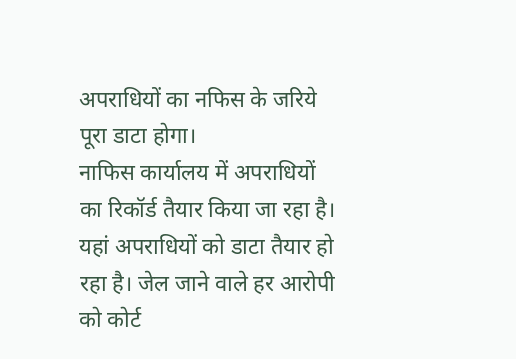अपराधियों का नफिस के जरिये पूरा डाटा होगा।
नाफिस कार्यालय में अपराधियों का रिकॉर्ड तैयार किया जा रहा है। यहां अपराधियों को डाटा तैयार हो रहा है। जेल जाने वाले हर आरोपी को कोर्ट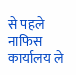से पहले नाफिस कार्यालय ले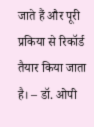जाते हैं और पूरी प्रकिया से रिकॉर्ड तैयार किया जाता है। – डॉ. ओपी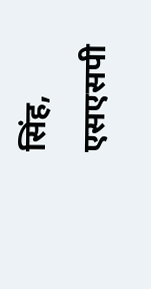सिंह, एसएसपी